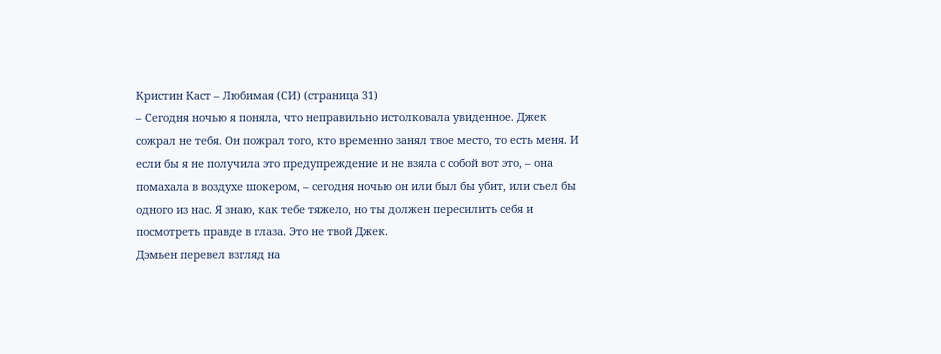Кристин Каст – Любимая (СИ) (страница 31)
– Сегодня ночью я поняла, что неправильно истолковала увиденное. Джек сожрал не тебя. Он пожрал того, кто временно занял твое место, то есть меня. И если бы я не получила это предупреждение и не взяла с собой вот это, – она помахала в воздухе шокером, – сегодня ночью он или был бы убит, или съел бы одного из нас. Я знаю, как тебе тяжело, но ты должен пересилить себя и посмотреть правде в глаза. Это не твой Джек.
Дэмьен перевел взгляд на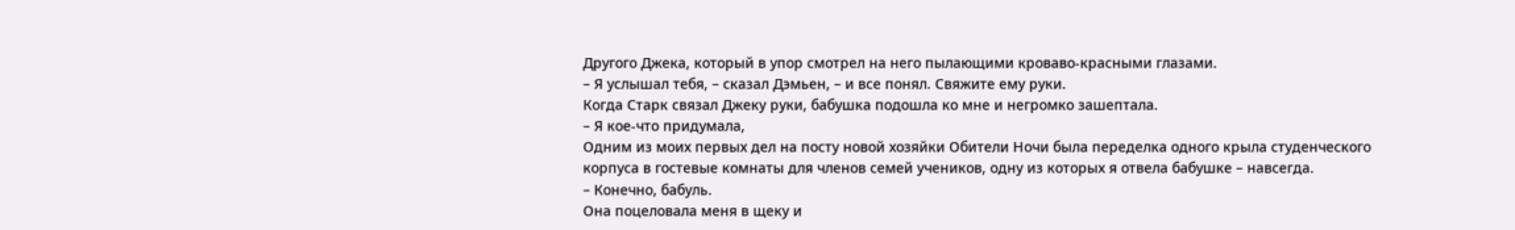Другого Джека, который в упор смотрел на него пылающими кроваво-красными глазами.
– Я услышал тебя, – сказал Дэмьен, – и все понял. Свяжите ему руки.
Когда Старк связал Джеку руки, бабушка подошла ко мне и негромко зашептала.
– Я кое-что придумала,
Одним из моих первых дел на посту новой хозяйки Обители Ночи была переделка одного крыла студенческого корпуса в гостевые комнаты для членов семей учеников, одну из которых я отвела бабушке – навсегда.
– Конечно, бабуль.
Она поцеловала меня в щеку и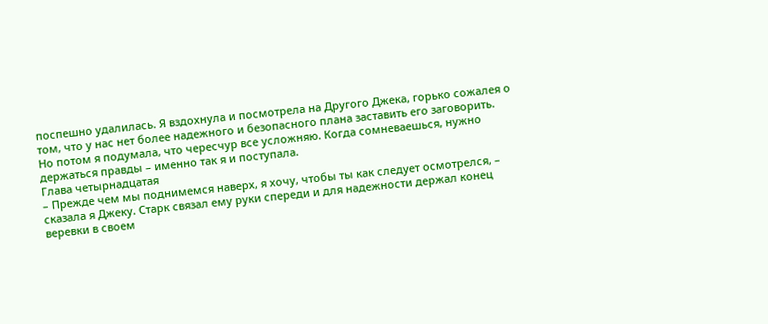поспешно удалилась. Я вздохнула и посмотрела на Другого Джека, горько сожалея о том, что у нас нет более надежного и безопасного плана заставить его заговорить.
Но потом я подумала, что чересчур все усложняю. Когда сомневаешься, нужно держаться правды – именно так я и поступала.
Глава четырнадцатая
– Прежде чем мы поднимемся наверх, я хочу, чтобы ты как следует осмотрелся, – сказала я Джеку. Старк связал ему руки спереди и для надежности держал конец веревки в своем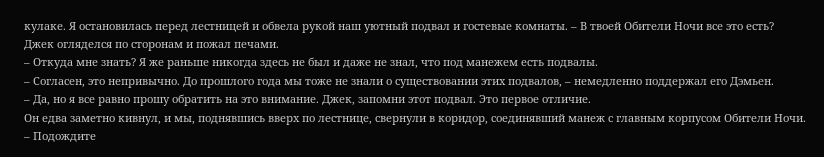кулаке. Я остановилась перед лестницей и обвела рукой наш уютный подвал и гостевые комнаты. – В твоей Обители Ночи все это есть?
Джек огляделся по сторонам и пожал печами.
– Откуда мне знать? Я же раньше никогда здесь не был и даже не знал, что под манежем есть подвалы.
– Согласен, это непривычно. До прошлого года мы тоже не знали о существовании этих подвалов, – немедленно поддержал его Дэмьен.
– Да, но я все равно прошу обратить на это внимание. Джек, запомни этот подвал. Это первое отличие.
Он едва заметно кивнул, и мы, поднявшись вверх по лестнице, свернули в коридор, соединявший манеж с главным корпусом Обители Ночи.
– Подождите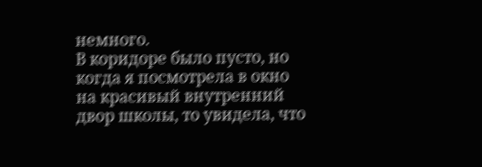немного.
В коридоре было пусто, но когда я посмотрела в окно на красивый внутренний двор школы, то увидела, что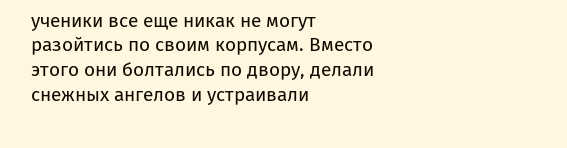ученики все еще никак не могут разойтись по своим корпусам. Вместо этого они болтались по двору, делали снежных ангелов и устраивали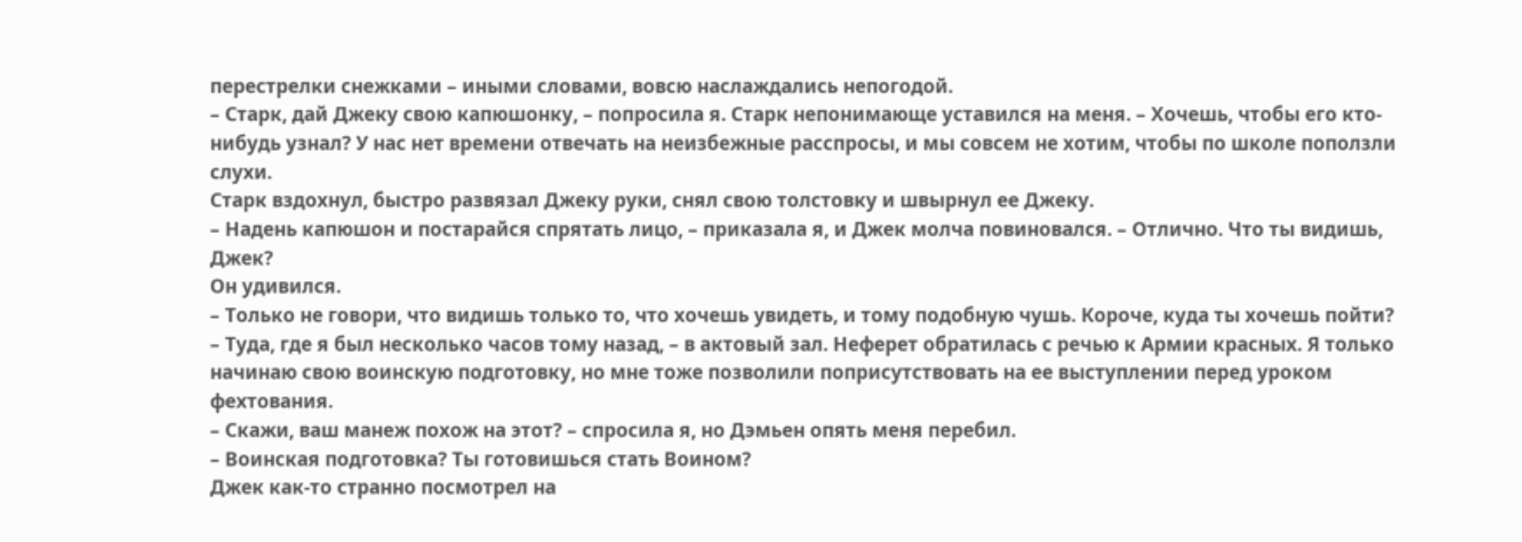перестрелки снежками – иными словами, вовсю наслаждались непогодой.
– Старк, дай Джеку свою капюшонку, – попросила я. Старк непонимающе уставился на меня. – Хочешь, чтобы его кто-нибудь узнал? У нас нет времени отвечать на неизбежные расспросы, и мы совсем не хотим, чтобы по школе поползли слухи.
Старк вздохнул, быстро развязал Джеку руки, снял свою толстовку и швырнул ее Джеку.
– Надень капюшон и постарайся спрятать лицо, – приказала я, и Джек молча повиновался. – Отлично. Что ты видишь, Джек?
Он удивился.
– Только не говори, что видишь только то, что хочешь увидеть, и тому подобную чушь. Короче, куда ты хочешь пойти?
– Туда, где я был несколько часов тому назад, – в актовый зал. Неферет обратилась с речью к Армии красных. Я только начинаю свою воинскую подготовку, но мне тоже позволили поприсутствовать на ее выступлении перед уроком фехтования.
– Скажи, ваш манеж похож на этот? – спросила я, но Дэмьен опять меня перебил.
– Воинская подготовка? Ты готовишься стать Воином?
Джек как-то странно посмотрел на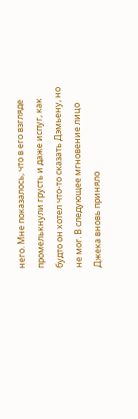него. Мне показалось, что в его взгляде промелькнули грусть и даже испуг, как будто он хотел что-то сказать Дэмьену, но не мог. В следующее мгновение лицо Джека вновь приняло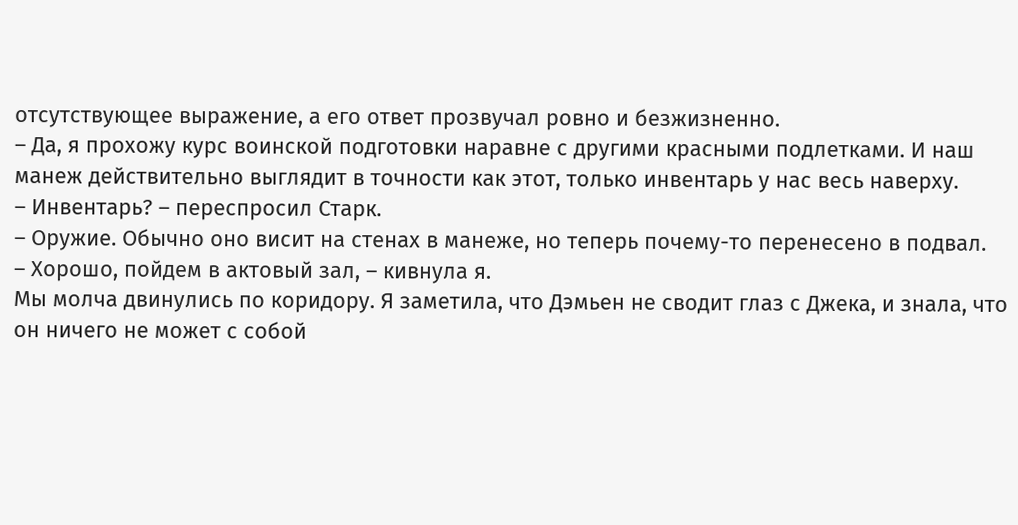отсутствующее выражение, а его ответ прозвучал ровно и безжизненно.
– Да, я прохожу курс воинской подготовки наравне с другими красными подлетками. И наш манеж действительно выглядит в точности как этот, только инвентарь у нас весь наверху.
– Инвентарь? – переспросил Старк.
– Оружие. Обычно оно висит на стенах в манеже, но теперь почему-то перенесено в подвал.
– Хорошо, пойдем в актовый зал, – кивнула я.
Мы молча двинулись по коридору. Я заметила, что Дэмьен не сводит глаз с Джека, и знала, что он ничего не может с собой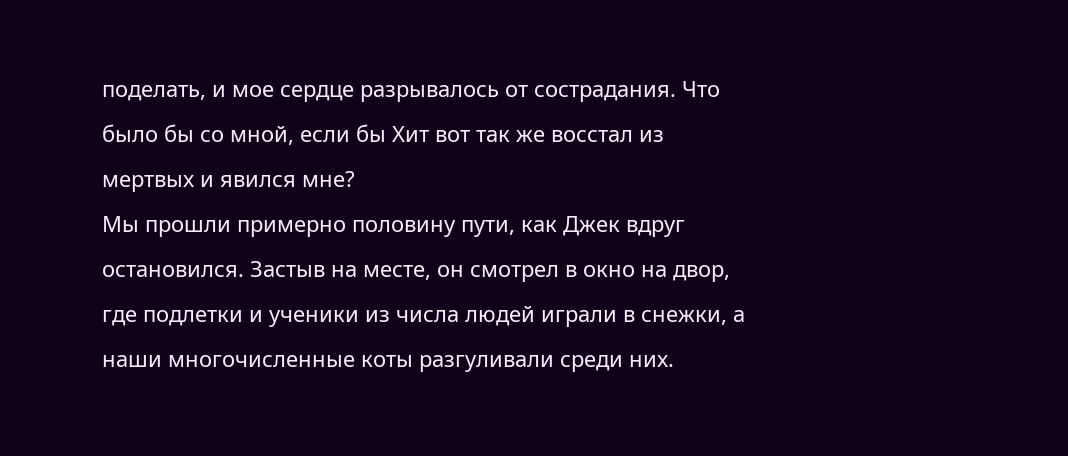поделать, и мое сердце разрывалось от сострадания. Что было бы со мной, если бы Хит вот так же восстал из мертвых и явился мне?
Мы прошли примерно половину пути, как Джек вдруг остановился. Застыв на месте, он смотрел в окно на двор, где подлетки и ученики из числа людей играли в снежки, а наши многочисленные коты разгуливали среди них.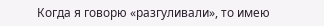Когда я говорю «разгуливали», то имею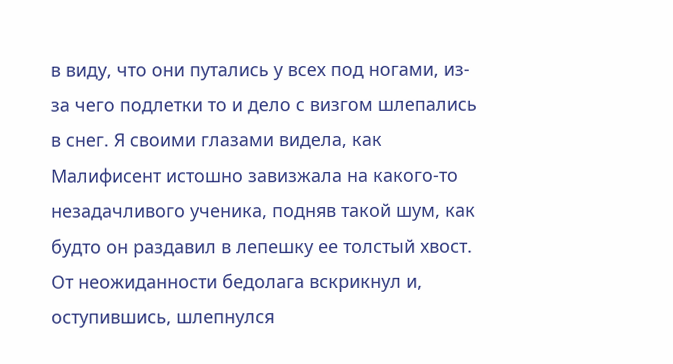в виду, что они путались у всех под ногами, из-за чего подлетки то и дело с визгом шлепались в снег. Я своими глазами видела, как Малифисент истошно завизжала на какого-то незадачливого ученика, подняв такой шум, как будто он раздавил в лепешку ее толстый хвост. От неожиданности бедолага вскрикнул и, оступившись, шлепнулся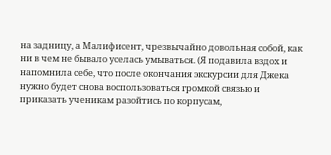на задницу, а Малифисент, чрезвычайно довольная собой, как ни в чем не бывало уселась умываться. (Я подавила вздох и напомнила себе, что после окончания экскурсии для Джека нужно будет снова воспользоваться громкой связью и приказать ученикам разойтись по корпусам,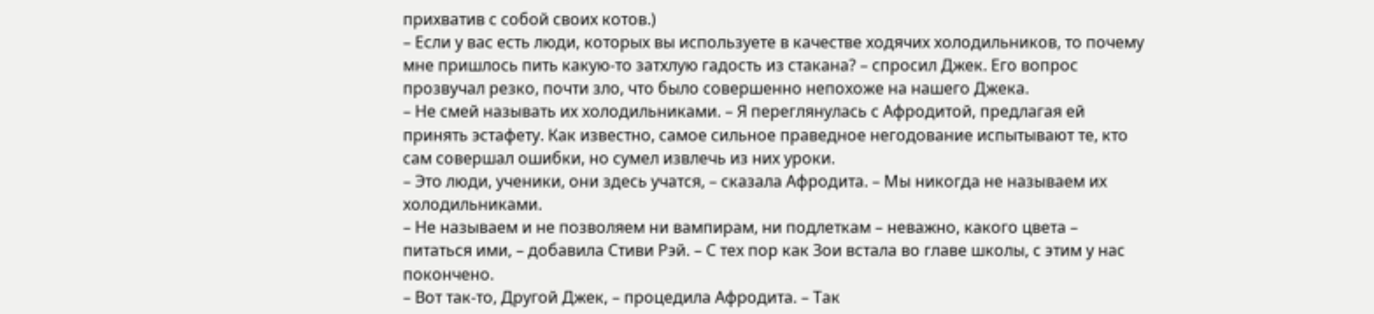прихватив с собой своих котов.)
– Если у вас есть люди, которых вы используете в качестве ходячих холодильников, то почему мне пришлось пить какую-то затхлую гадость из стакана? – спросил Джек. Его вопрос прозвучал резко, почти зло, что было совершенно непохоже на нашего Джека.
– Не смей называть их холодильниками. – Я переглянулась с Афродитой, предлагая ей принять эстафету. Как известно, самое сильное праведное негодование испытывают те, кто сам совершал ошибки, но сумел извлечь из них уроки.
– Это люди, ученики, они здесь учатся, – сказала Афродита. – Мы никогда не называем их холодильниками.
– Не называем и не позволяем ни вампирам, ни подлеткам – неважно, какого цвета – питаться ими, – добавила Стиви Рэй. – С тех пор как Зои встала во главе школы, с этим у нас покончено.
– Вот так-то, Другой Джек, – процедила Афродита. – Так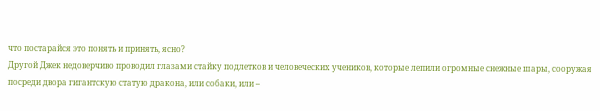что постарайся это понять и принять, ясно?
Другой Джек недоверчиво проводил глазами стайку подлетков и человеческих учеников, которые лепили огромные снежные шары, сооружая посреди двора гигантскую статую дракона, или собаки, или –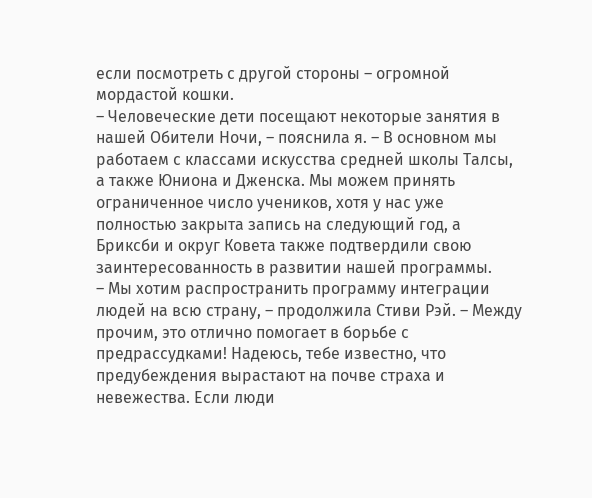если посмотреть с другой стороны – огромной мордастой кошки.
– Человеческие дети посещают некоторые занятия в нашей Обители Ночи, – пояснила я. – В основном мы работаем с классами искусства средней школы Талсы, а также Юниона и Дженска. Мы можем принять ограниченное число учеников, хотя у нас уже полностью закрыта запись на следующий год, а Бриксби и округ Ковета также подтвердили свою заинтересованность в развитии нашей программы.
– Мы хотим распространить программу интеграции людей на всю страну, – продолжила Стиви Рэй. – Между прочим, это отлично помогает в борьбе с предрассудками! Надеюсь, тебе известно, что предубеждения вырастают на почве страха и невежества. Если люди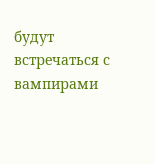будут встречаться с вампирами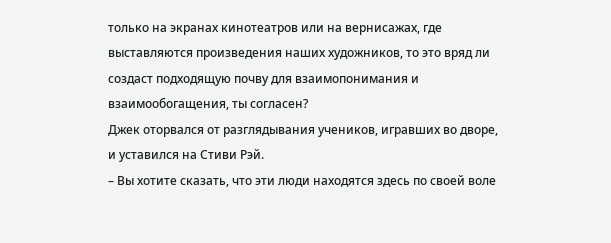только на экранах кинотеатров или на вернисажах, где выставляются произведения наших художников, то это вряд ли создаст подходящую почву для взаимопонимания и взаимообогащения, ты согласен?
Джек оторвался от разглядывания учеников, игравших во дворе, и уставился на Стиви Рэй.
– Вы хотите сказать, что эти люди находятся здесь по своей воле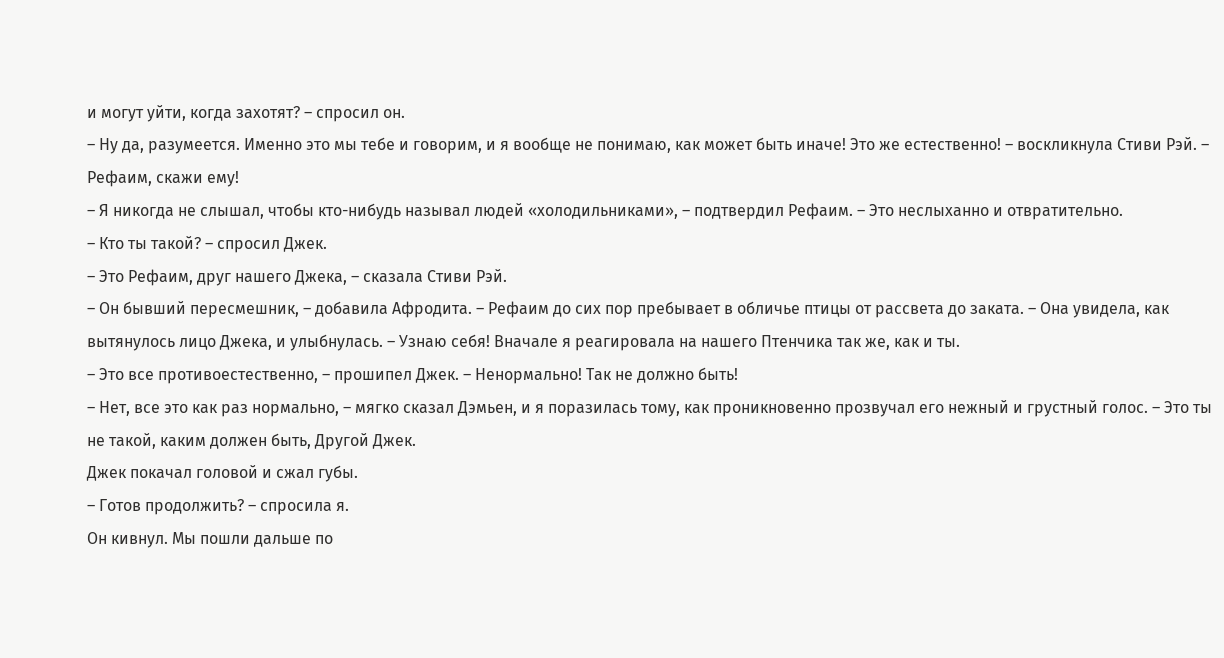и могут уйти, когда захотят? – спросил он.
– Ну да, разумеется. Именно это мы тебе и говорим, и я вообще не понимаю, как может быть иначе! Это же естественно! – воскликнула Стиви Рэй. – Рефаим, скажи ему!
– Я никогда не слышал, чтобы кто-нибудь называл людей «холодильниками», – подтвердил Рефаим. – Это неслыханно и отвратительно.
– Кто ты такой? – спросил Джек.
– Это Рефаим, друг нашего Джека, – сказала Стиви Рэй.
– Он бывший пересмешник, – добавила Афродита. – Рефаим до сих пор пребывает в обличье птицы от рассвета до заката. – Она увидела, как вытянулось лицо Джека, и улыбнулась. – Узнаю себя! Вначале я реагировала на нашего Птенчика так же, как и ты.
– Это все противоестественно, – прошипел Джек. – Ненормально! Так не должно быть!
– Нет, все это как раз нормально, – мягко сказал Дэмьен, и я поразилась тому, как проникновенно прозвучал его нежный и грустный голос. – Это ты не такой, каким должен быть, Другой Джек.
Джек покачал головой и сжал губы.
– Готов продолжить? – спросила я.
Он кивнул. Мы пошли дальше по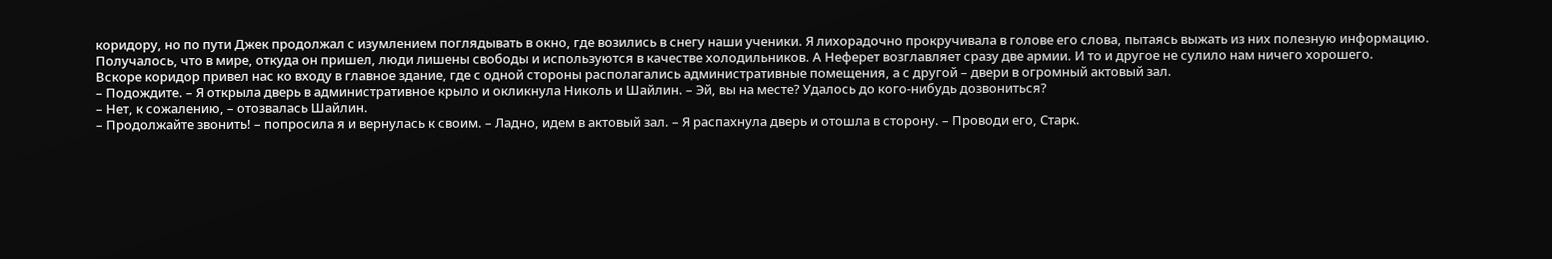коридору, но по пути Джек продолжал с изумлением поглядывать в окно, где возились в снегу наши ученики. Я лихорадочно прокручивала в голове его слова, пытаясь выжать из них полезную информацию. Получалось, что в мире, откуда он пришел, люди лишены свободы и используются в качестве холодильников. А Неферет возглавляет сразу две армии. И то и другое не сулило нам ничего хорошего.
Вскоре коридор привел нас ко входу в главное здание, где с одной стороны располагались административные помещения, а с другой – двери в огромный актовый зал.
– Подождите. – Я открыла дверь в административное крыло и окликнула Николь и Шайлин. – Эй, вы на месте? Удалось до кого-нибудь дозвониться?
– Нет, к сожалению, – отозвалась Шайлин.
– Продолжайте звонить! – попросила я и вернулась к своим. – Ладно, идем в актовый зал. – Я распахнула дверь и отошла в сторону. – Проводи его, Старк.